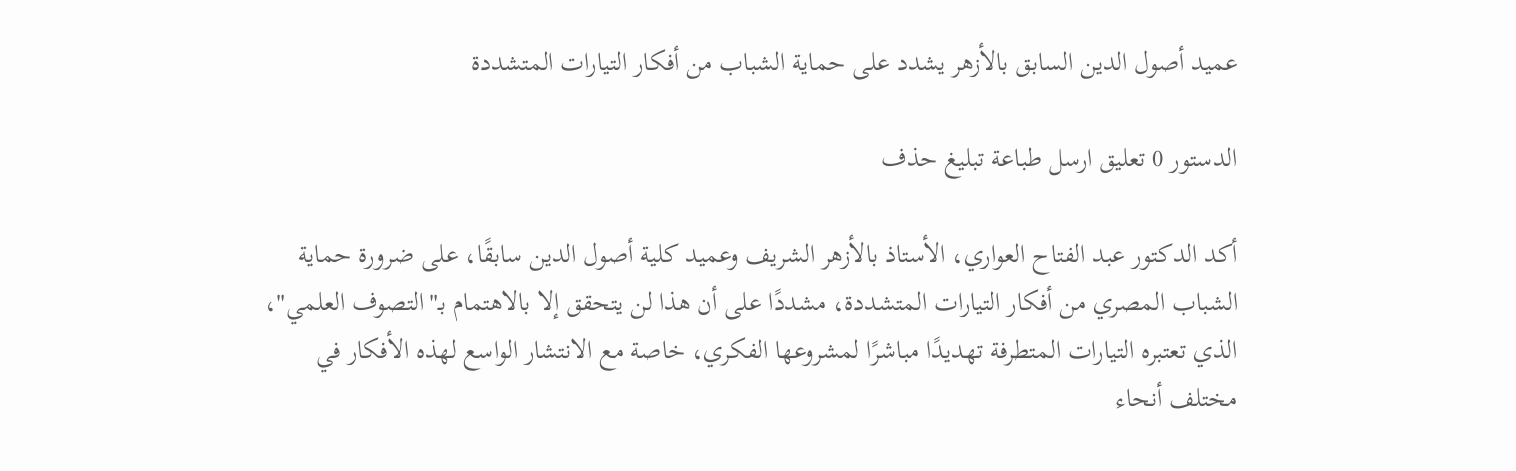عميد أصول الدين السابق بالأزهر يشدد على حماية الشباب من أفكار التيارات المتشددة

الدستور 0 تعليق ارسل طباعة تبليغ حذف

أكد الدكتور عبد الفتاح العواري، الأستاذ بالأزهر الشريف وعميد كلية أصول الدين سابقًا، على ضرورة حماية الشباب المصري من أفكار التيارات المتشددة، مشددًا على أن هذا لن يتحقق إلا بالاهتمام بـ"التصوف العلمي"، الذي تعتبره التيارات المتطرفة تهديدًا مباشرًا لمشروعها الفكري، خاصة مع الانتشار الواسع لهذه الأفكار في مختلف أنحاء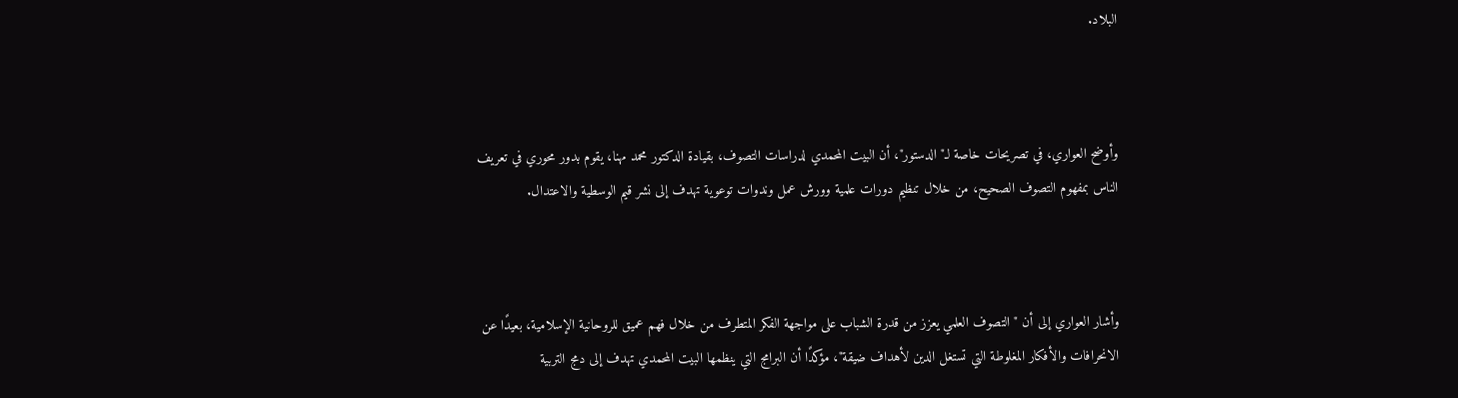البلاد.



وأوضح العواري، في تصريحات خاصة لـ"الدستور"، أن البيت المحمدي لدراسات التصوف، بقيادة الدكتور محمد مهنا، يقوم بدور محوري في تعريف الناس بمفهوم التصوف الصحيح، من خلال تنظيم دورات علمية وورش عمل وندوات توعوية تهدف إلى نشر قيم الوسطية والاعتدال.



وأشار العواري إلى أن "التصوف العلمي يعزز من قدرة الشباب على مواجهة الفكر المتطرف من خلال فهم عميق للروحانية الإسلامية، بعيدًا عن الانحرافات والأفكار المغلوطة التي تستغل الدين لأهداف ضيقة"، مؤكدًا أن البرامج التي ينظمها البيت المحمدي تهدف إلى دمج التربية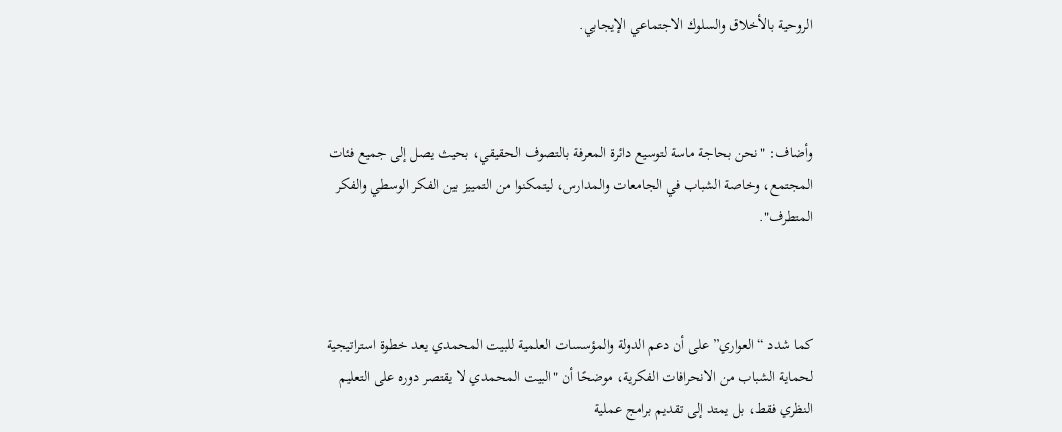الروحية بالأخلاق والسلوك الاجتماعي الإيجابي.



وأضاف: "نحن بحاجة ماسة لتوسيع دائرة المعرفة بالتصوف الحقيقي، بحيث يصل إلى جميع فئات المجتمع، وخاصة الشباب في الجامعات والمدارس، ليتمكنوا من التمييز بين الفكر الوسطي والفكر المتطرف".



كما شدد “العواري” على أن دعم الدولة والمؤسسات العلمية للبيت المحمدي يعد خطوة استراتيجية لحماية الشباب من الانحرافات الفكرية، موضحًا أن "البيت المحمدي لا يقتصر دوره على التعليم النظري فقط، بل يمتد إلى تقديم برامج عملية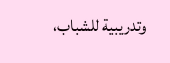وتدريبية للشباب،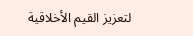لتعزيز القيم الأخلاقية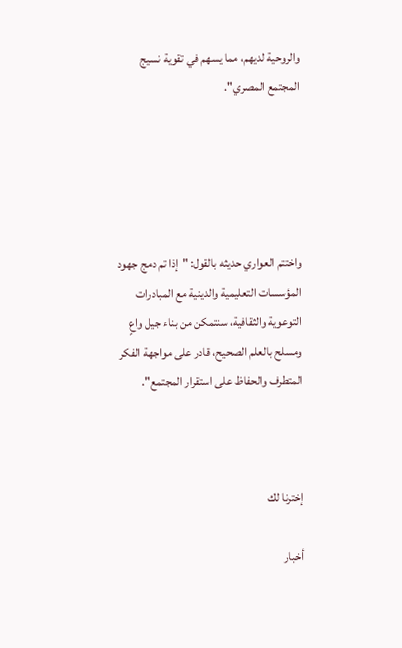والروحية لديهم، مما يسهم في تقوية نسيج المجتمع المصري".





واختتم العواري حديثه بالقول: "إذا تم دمج جهود المؤسسات التعليمية والدينية مع المبادرات التوعوية والثقافية، سنتمكن من بناء جيل واعٍ ومسلح بالعلم الصحيح، قادر على مواجهة الفكر المتطرف والحفاظ على استقرار المجتمع".



إخترنا لك

أخبار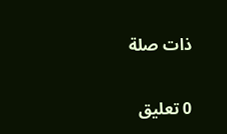ذات صلة

0 تعليق